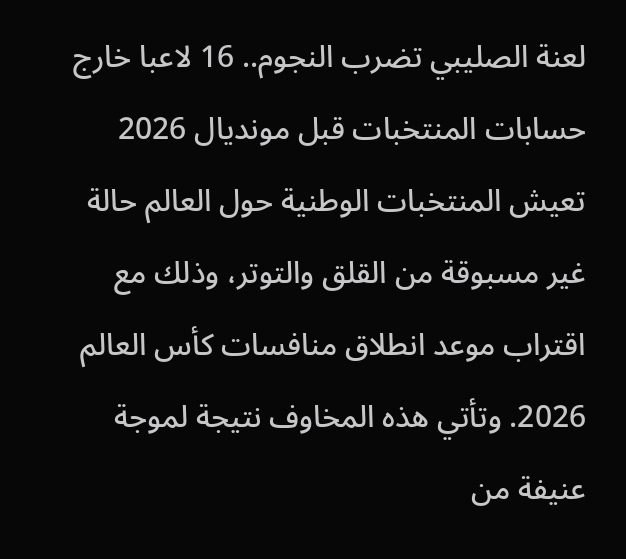لعنة الصليبي تضرب النجوم.. 16 لاعبا خارج حسابات المنتخبات قبل مونديال 2026
تعيش المنتخبات الوطنية حول العالم حالة غير مسبوقة من القلق والتوتر، وذلك مع اقتراب موعد انطلاق منافسات كأس العالم 2026. وتأتي هذه المخاوف نتيجة لموجة عنيفة من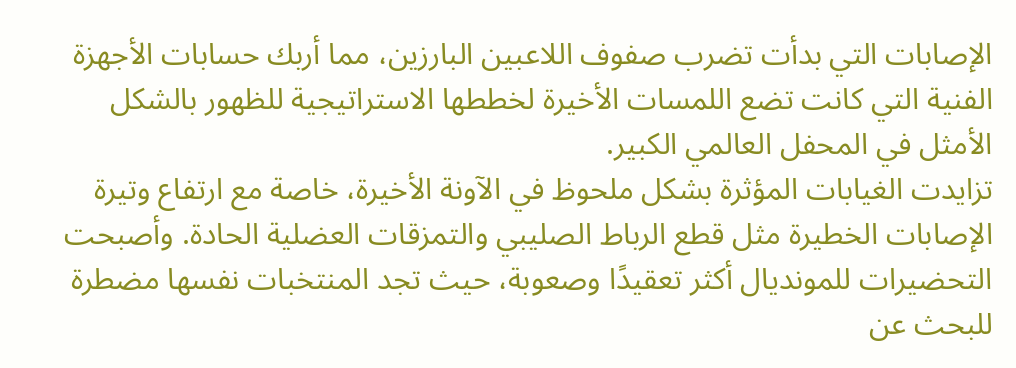الإصابات التي بدأت تضرب صفوف اللاعبين البارزين، مما أربك حسابات الأجهزة الفنية التي كانت تضع اللمسات الأخيرة لخططها الاستراتيجية للظهور بالشكل الأمثل في المحفل العالمي الكبير.
تزايدت الغيابات المؤثرة بشكل ملحوظ في الآونة الأخيرة، خاصة مع ارتفاع وتيرة الإصابات الخطيرة مثل قطع الرباط الصليبي والتمزقات العضلية الحادة. وأصبحت التحضيرات للمونديال أكثر تعقيدًا وصعوبة، حيث تجد المنتخبات نفسها مضطرة للبحث عن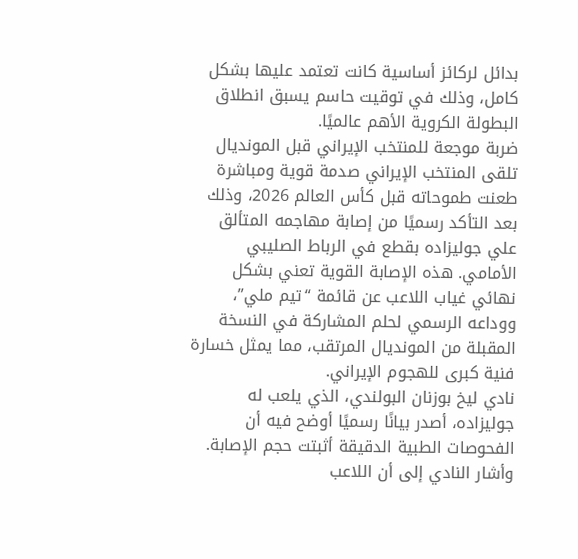بدائل لركائز أساسية كانت تعتمد عليها بشكل كامل، وذلك في توقيت حاسم يسبق انطلاق البطولة الكروية الأهم عالميًا.
ضربة موجعة للمنتخب الإيراني قبل المونديال
تلقى المنتخب الإيراني صدمة قوية ومباشرة طعنت طموحاته قبل كأس العالم 2026، وذلك بعد التأكد رسميًا من إصابة مهاجمه المتألق علي جوليزاده بقطع في الرباط الصليبي الأمامي. هذه الإصابة القوية تعني بشكل نهائي غياب اللاعب عن قائمة “تيم ملي”، ووداعه الرسمي لحلم المشاركة في النسخة المقبلة من المونديال المرتقب، مما يمثل خسارة فنية كبرى للهجوم الإيراني.
نادي ليخ بوزنان البولندي، الذي يلعب له جوليزاده، أصدر بيانًا رسميًا أوضح فيه أن الفحوصات الطبية الدقيقة أثبتت حجم الإصابة. وأشار النادي إلى أن اللاعب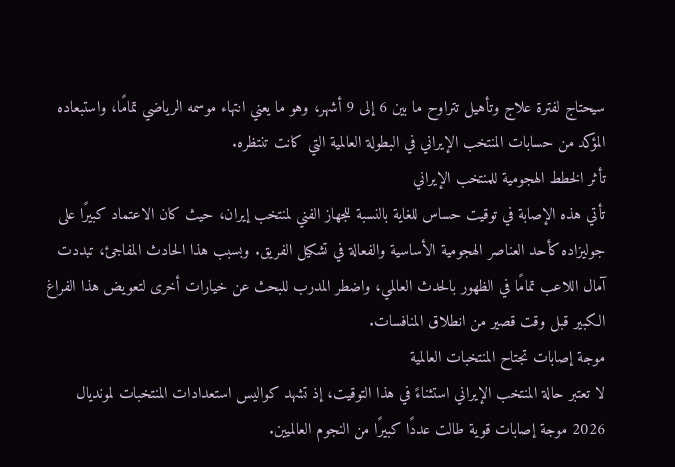سيحتاج لفترة علاج وتأهيل تتراوح ما بين 6 إلى 9 أشهر، وهو ما يعني انتهاء موسمه الرياضي تمامًا، واستبعاده المؤكد من حسابات المنتخب الإيراني في البطولة العالمية التي كانت تنتظره.
تأثر الخطط الهجومية للمنتخب الإيراني
تأتي هذه الإصابة في توقيت حساس للغاية بالنسبة للجهاز الفني لمنتخب إيران، حيث كان الاعتماد كبيرًا على جوليزاده كأحد العناصر الهجومية الأساسية والفعالة في تشكيل الفريق. وبسبب هذا الحادث المفاجئ، تبددت آمال اللاعب تمامًا في الظهور بالحدث العالمي، واضطر المدرب للبحث عن خيارات أخرى لتعويض هذا الفراغ الكبير قبل وقت قصير من انطلاق المنافسات.
موجة إصابات تجتاح المنتخبات العالمية
لا تعتبر حالة المنتخب الإيراني استثناءً في هذا التوقيت، إذ تشهد كواليس استعدادات المنتخبات لمونديال 2026 موجة إصابات قوية طالت عددًا كبيرًا من النجوم العالميين.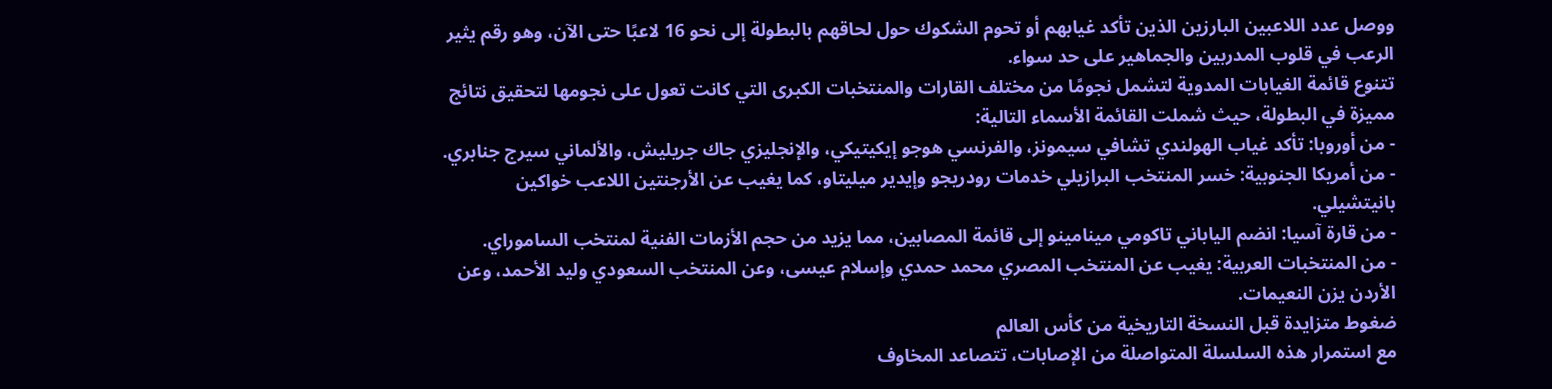ووصل عدد اللاعبين البارزين الذين تأكد غيابهم أو تحوم الشكوك حول لحاقهم بالبطولة إلى نحو 16 لاعبًا حتى الآن، وهو رقم يثير الرعب في قلوب المدربين والجماهير على حد سواء.
تتنوع قائمة الغيابات المدوية لتشمل نجومًا من مختلف القارات والمنتخبات الكبرى التي كانت تعول على نجومها لتحقيق نتائج مميزة في البطولة، حيث شملت القائمة الأسماء التالية:
- من أوروبا: تأكد غياب الهولندي تشافي سيمونز، والفرنسي هوجو إيكيتيكي، والإنجليزي جاك جريليش، والألماني سيرج جنابري.
- من أمريكا الجنوبية: خسر المنتخب البرازيلي خدمات رودريجو وإيدير ميليتاو، كما يغيب عن الأرجنتين اللاعب خواكين بانيتشيلي.
- من قارة آسيا: انضم الياباني تاكومي مينامينو إلى قائمة المصابين، مما يزيد من حجم الأزمات الفنية لمنتخب الساموراي.
- من المنتخبات العربية: يغيب عن المنتخب المصري محمد حمدي وإسلام عيسى، وعن المنتخب السعودي وليد الأحمد، وعن الأردن يزن النعيمات.
ضغوط متزايدة قبل النسخة التاريخية من كأس العالم
مع استمرار هذه السلسلة المتواصلة من الإصابات، تتصاعد المخاوف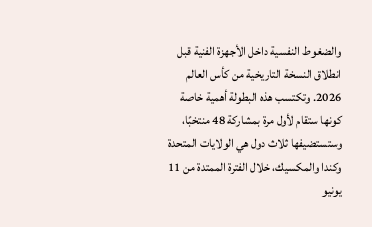والضغوط النفسية داخل الأجهزة الفنية قبل انطلاق النسخة التاريخية من كأس العالم 2026. وتكتسب هذه البطولة أهمية خاصة كونها ستقام لأول مرة بمشاركة 48 منتخبًا، وستستضيفها ثلاث دول هي الولايات المتحدة وكندا والمكسيك، خلال الفترة الممتدة من 11 يونيو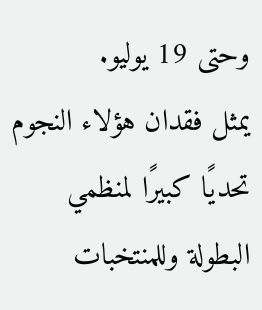وحتى 19 يوليو.
يمثل فقدان هؤلاء النجوم تحديًا كبيرًا لمنظمي البطولة وللمنتخبات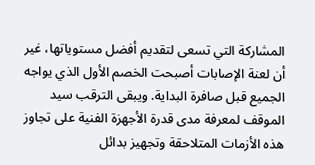المشاركة التي تسعى لتقديم أفضل مستوياتها، غير أن لعنة الإصابات أصبحت الخصم الأول الذي يواجه الجميع قبل صافرة البداية. ويبقى الترقب سيد الموقف لمعرفة مدى قدرة الأجهزة الفنية على تجاوز هذه الأزمات المتلاحقة وتجهيز بدائل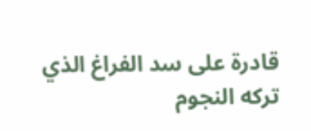قادرة على سد الفراغ الذي تركه النجوم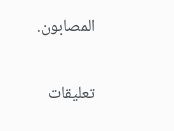المصابون.


تعليقات